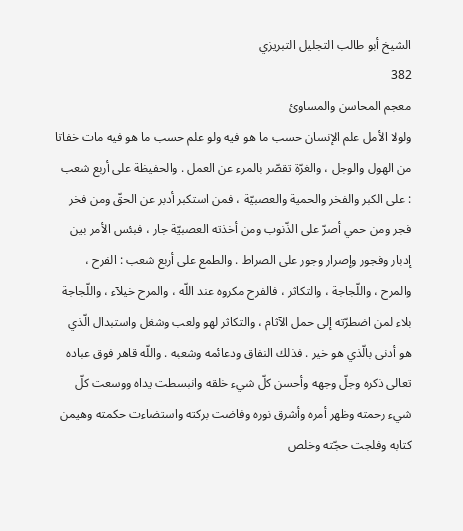الشيخ أبو طالب التجليل التبريزي
382
معجم المحاسن والمساوئ
ولولا الأمل علم الإنسان حسب ما هو فيه ولو علم حسب ما هو فيه مات خفاتا من الهول والوجل ، والغرّة تقصّر بالمرء عن العمل . والحفيظة على أربع شعب : على الكبر والفخر والحمية والعصبيّة ، فمن استكبر أدبر عن الحقّ ومن فخر فجر ومن حمي أصرّ على الذّنوب ومن أخذته العصبيّة جار ، فبئس الأمر بين إدبار وفجور وإصرار وجور على الصراط . والطمع على أربع شعب : الفرح ، والمرح ، واللّجاجة ، والتكاثر ، فالفرح مكروه عند اللّه ، والمرح خيلآء ، واللّجاجة بلاء لمن اضطرّته إلى حمل الآثام ، والتكاثر لهو ولعب وشغل واستبدال الّذي هو أدنى بالّذي هو خير . فذلك النفاق ودعائمه وشعبه . واللّه قاهر فوق عباده تعالى ذكره وجلّ وجهه وأحسن كلّ شيء خلقه وانبسطت يداه ووسعت كلّ شيء رحمته وظهر أمره وأشرق نوره وفاضت بركته واستضاءت حكمته وهيمن كتابه وفلجت حجّته وخلص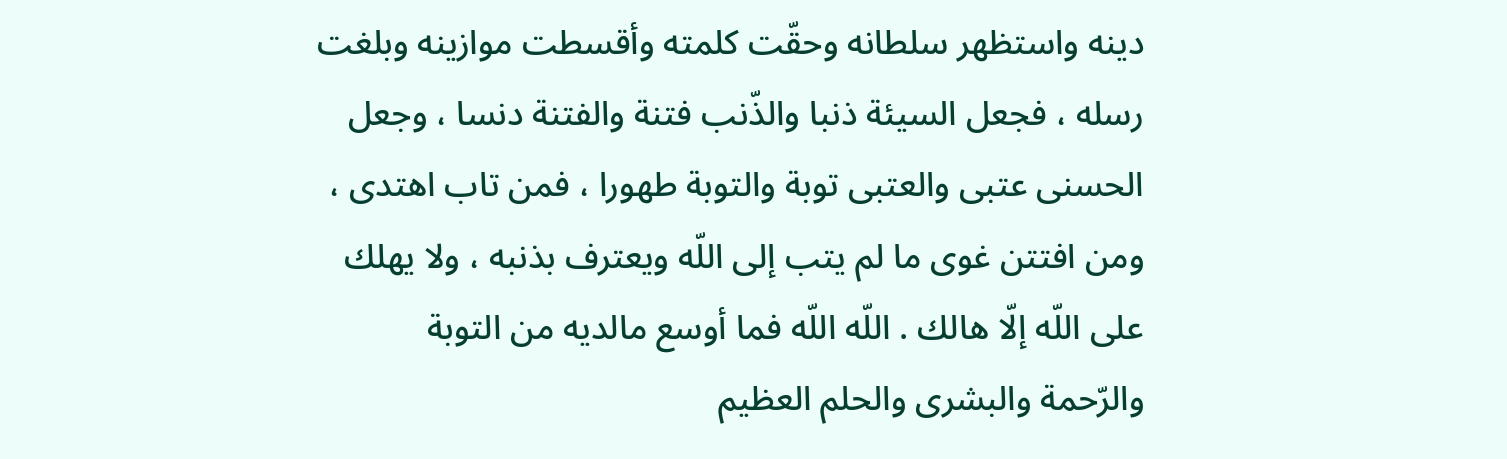دينه واستظهر سلطانه وحقّت كلمته وأقسطت موازينه وبلغت رسله ، فجعل السيئة ذنبا والذّنب فتنة والفتنة دنسا ، وجعل الحسنى عتبى والعتبى توبة والتوبة طهورا ، فمن تاب اهتدى ، ومن افتتن غوى ما لم يتب إلى اللّه ويعترف بذنبه ، ولا يهلك على اللّه إلّا هالك . اللّه اللّه فما أوسع مالديه من التوبة والرّحمة والبشرى والحلم العظيم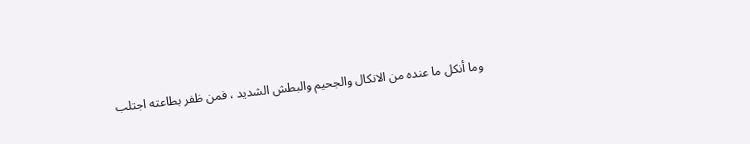وما أنكل ما عنده من الانكال والجحيم والبطش الشديد ، فمن ظفر بطاعته اجتلب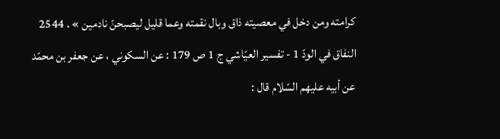كرامته ومن دخل في معصيته ذاق وبال نقمته وعما قليل ليصبحنّ نادمين » . 2544 النفاق في الودّ 1 - تفسير العيّاشي ج 1 ص 179 : عن السكوني ، عن جعفر بن محمّد عن أبيه عليهم السّلام قال :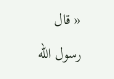« قال رسول اللّه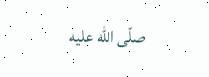صلّى اللّه عليه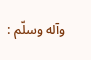وآله وسلّم :